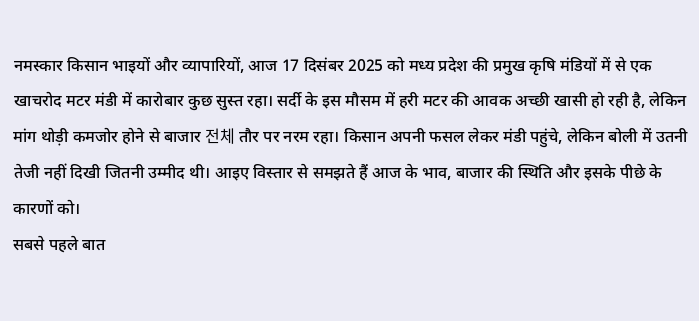नमस्कार किसान भाइयों और व्यापारियों, आज 17 दिसंबर 2025 को मध्य प्रदेश की प्रमुख कृषि मंडियों में से एक खाचरोद मटर मंडी में कारोबार कुछ सुस्त रहा। सर्दी के इस मौसम में हरी मटर की आवक अच्छी खासी हो रही है, लेकिन मांग थोड़ी कमजोर होने से बाजार 전체 तौर पर नरम रहा। किसान अपनी फसल लेकर मंडी पहुंचे, लेकिन बोली में उतनी तेजी नहीं दिखी जितनी उम्मीद थी। आइए विस्तार से समझते हैं आज के भाव, बाजार की स्थिति और इसके पीछे के कारणों को।
सबसे पहले बात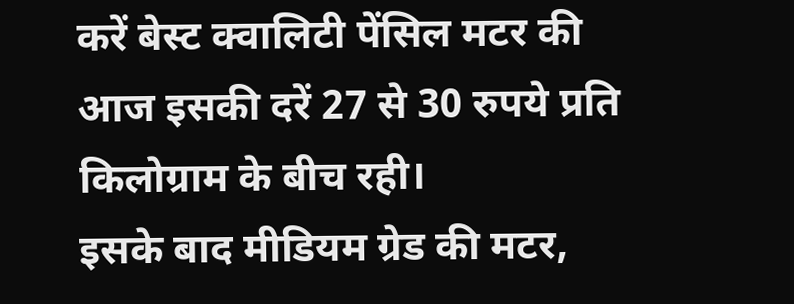करें बेस्ट क्वालिटी पेंसिल मटर की
आज इसकी दरें 27 से 30 रुपये प्रति किलोग्राम के बीच रही।
इसके बाद मीडियम ग्रेड की मटर,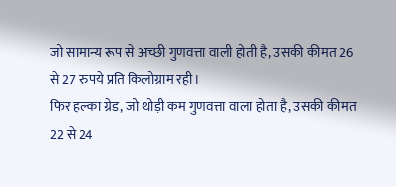जो सामान्य रूप से अच्छी गुणवत्ता वाली होती है, उसकी कीमत 26 से 27 रुपये प्रति किलोग्राम रही।
फिर हल्का ग्रेड, जो थोड़ी कम गुणवत्ता वाला होता है, उसकी कीमत 22 से 24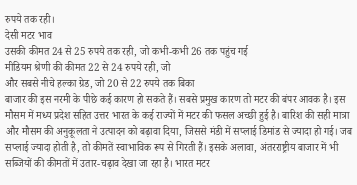रुपये तक रही।
देसी मटर भाव
उसकी कीमत 24 से 25 रुपये तक रही, जो कभी-कभी 26 तक पहुंच गई
मीडियम श्रेणी की कीमत 22 से 24 रुपये रही, जो
और सबसे नीचे हल्का ग्रेड, जो 20 से 22 रुपये तक बिका
बाजार की इस नरमी के पीछे कई कारण हो सकते हैं। सबसे प्रमुख कारण तो मटर की बंपर आवक है। इस मौसम में मध्य प्रदेश सहित उत्तर भारत के कई राज्यों में मटर की फसल अच्छी हुई है। बारिश की सही मात्रा और मौसम की अनुकूलता ने उत्पादन को बढ़ावा दिया, जिससे मंडी में सप्लाई डिमांड से ज्यादा हो गई। जब सप्लाई ज्यादा होती है, तो कीमतें स्वाभाविक रूप से गिरती हैं। इसके अलावा, अंतरराष्ट्रीय बाजार में भी सब्जियों की कीमतों में उतार-चढ़ाव देखा जा रहा है। भारत मटर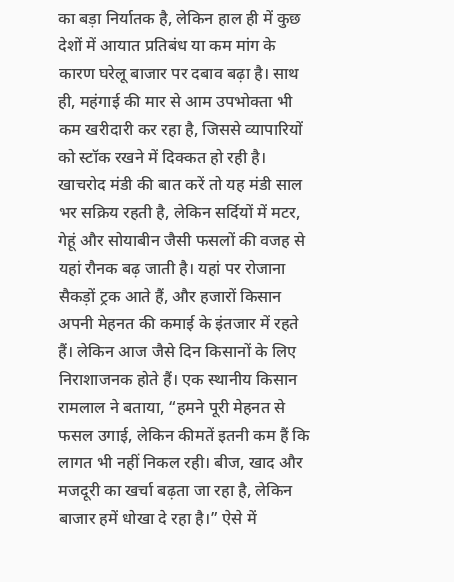का बड़ा निर्यातक है, लेकिन हाल ही में कुछ देशों में आयात प्रतिबंध या कम मांग के कारण घरेलू बाजार पर दबाव बढ़ा है। साथ ही, महंगाई की मार से आम उपभोक्ता भी कम खरीदारी कर रहा है, जिससे व्यापारियों को स्टॉक रखने में दिक्कत हो रही है।
खाचरोद मंडी की बात करें तो यह मंडी साल भर सक्रिय रहती है, लेकिन सर्दियों में मटर, गेहूं और सोयाबीन जैसी फसलों की वजह से यहां रौनक बढ़ जाती है। यहां पर रोजाना सैकड़ों ट्रक आते हैं, और हजारों किसान अपनी मेहनत की कमाई के इंतजार में रहते हैं। लेकिन आज जैसे दिन किसानों के लिए निराशाजनक होते हैं। एक स्थानीय किसान रामलाल ने बताया, “हमने पूरी मेहनत से फसल उगाई, लेकिन कीमतें इतनी कम हैं कि लागत भी नहीं निकल रही। बीज, खाद और मजदूरी का खर्चा बढ़ता जा रहा है, लेकिन बाजार हमें धोखा दे रहा है।” ऐसे में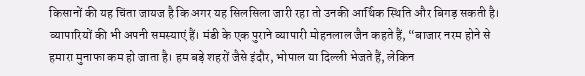किसानों की यह चिंता जायज है कि अगर यह सिलसिला जारी रहा तो उनकी आर्थिक स्थिति और बिगड़ सकती है।
व्यापारियों की भी अपनी समस्याएं हैं। मंडी के एक पुराने व्यापारी मोहनलाल जैन कहते हैं, “बाजार नरम होने से हमारा मुनाफा कम हो जाता है। हम बड़े शहरों जैसे इंदौर, भोपाल या दिल्ली भेजते हैं, लेकिन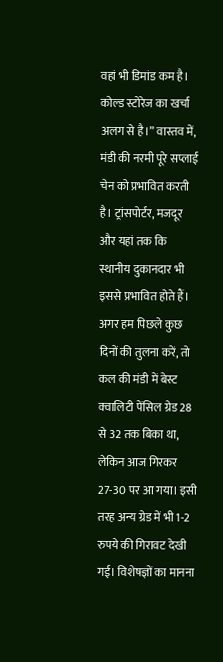वहां भी डिमांड कम है। कोल्ड स्टोरेज का खर्चा अलग से है।” वास्तव में, मंडी की नरमी पूरे सप्लाई चेन को प्रभावित करती है। ट्रांसपोर्टर, मजदूर और यहां तक कि स्थानीय दुकानदार भी इससे प्रभावित होते हैं।
अगर हम पिछले कुछ दिनों की तुलना करें, तो कल की मंडी में बेस्ट क्वालिटी पेंसिल ग्रेड 28 से 32 तक बिका था, लेकिन आज गिरकर 27-30 पर आ गया। इसी तरह अन्य ग्रेड में भी 1-2 रुपये की गिरावट देखी गई। विशेषज्ञों का मानना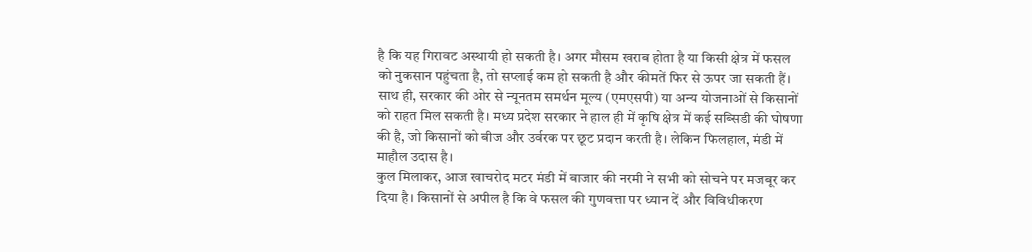है कि यह गिरावट अस्थायी हो सकती है। अगर मौसम खराब होता है या किसी क्षेत्र में फसल को नुकसान पहुंचता है, तो सप्लाई कम हो सकती है और कीमतें फिर से ऊपर जा सकती हैं। साथ ही, सरकार की ओर से न्यूनतम समर्थन मूल्य (एमएसपी) या अन्य योजनाओं से किसानों को राहत मिल सकती है। मध्य प्रदेश सरकार ने हाल ही में कृषि क्षेत्र में कई सब्सिडी की घोषणा की है, जो किसानों को बीज और उर्वरक पर छूट प्रदान करती है। लेकिन फिलहाल, मंडी में माहौल उदास है।
कुल मिलाकर, आज खाचरोद मटर मंडी में बाजार की नरमी ने सभी को सोचने पर मजबूर कर दिया है। किसानों से अपील है कि वे फसल की गुणवत्ता पर ध्यान दें और विविधीकरण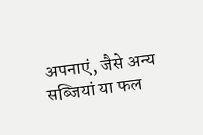अपनाएं, जैसे अन्य सब्जियां या फल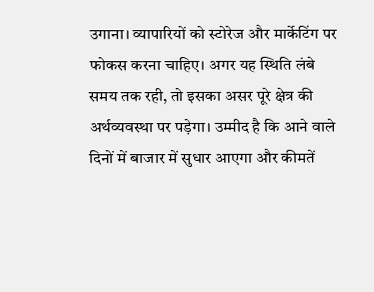उगाना। व्यापारियों को स्टोरेज और मार्केटिंग पर फोकस करना चाहिए। अगर यह स्थिति लंबे समय तक रही, तो इसका असर पूरे क्षेत्र की अर्थव्यवस्था पर पड़ेगा। उम्मीद है कि आने वाले दिनों में बाजार में सुधार आएगा और कीमतें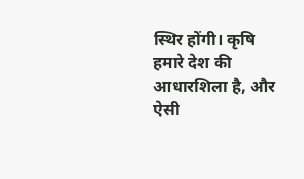स्थिर होंगी। कृषि हमारे देश की आधारशिला है, और ऐसी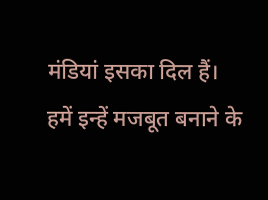मंडियां इसका दिल हैं। हमें इन्हें मजबूत बनाने के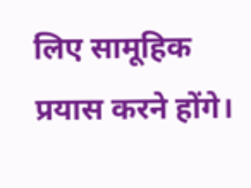लिए सामूहिक प्रयास करने होंगे।